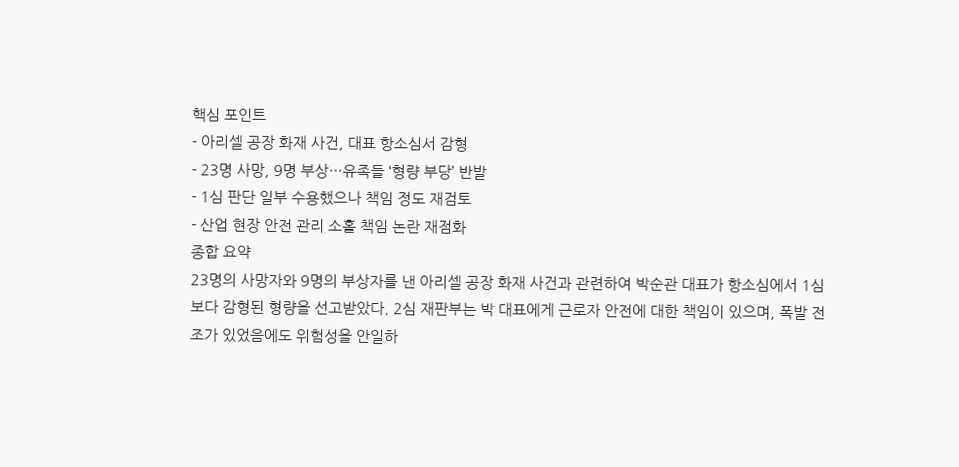핵심 포인트
- 아리셀 공장 화재 사건, 대표 항소심서 감형
- 23명 사망, 9명 부상…유족들 ‘형량 부당’ 반발
- 1심 판단 일부 수용했으나 책임 정도 재검토
- 산업 현장 안전 관리 소홀 책임 논란 재점화
종합 요약
23명의 사망자와 9명의 부상자를 낸 아리셀 공장 화재 사건과 관련하여 박순관 대표가 항소심에서 1심보다 감형된 형량을 선고받았다. 2심 재판부는 박 대표에게 근로자 안전에 대한 책임이 있으며, 폭발 전조가 있었음에도 위험성을 안일하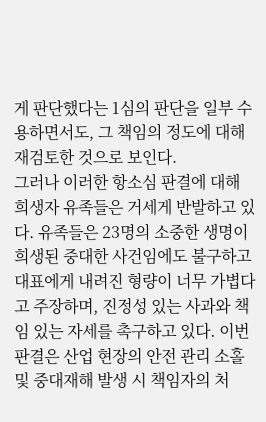게 판단했다는 1심의 판단을 일부 수용하면서도, 그 책임의 정도에 대해 재검토한 것으로 보인다.
그러나 이러한 항소심 판결에 대해 희생자 유족들은 거세게 반발하고 있다. 유족들은 23명의 소중한 생명이 희생된 중대한 사건임에도 불구하고 대표에게 내려진 형량이 너무 가볍다고 주장하며, 진정성 있는 사과와 책임 있는 자세를 촉구하고 있다. 이번 판결은 산업 현장의 안전 관리 소홀 및 중대재해 발생 시 책임자의 처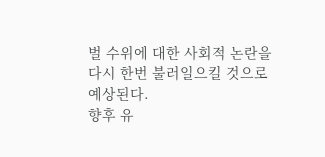벌 수위에 대한 사회적 논란을 다시 한번 불러일으킬 것으로 예상된다.
향후 유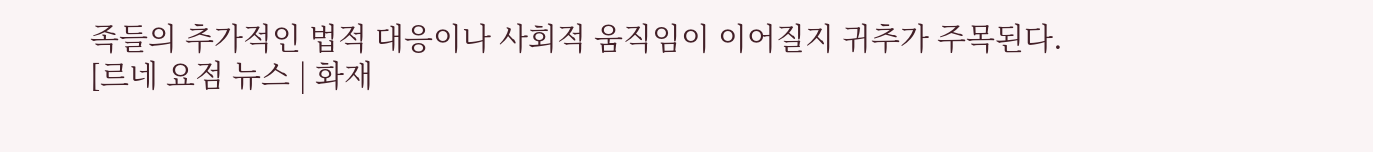족들의 추가적인 법적 대응이나 사회적 움직임이 이어질지 귀추가 주목된다.
[르네 요점 뉴스 | 화재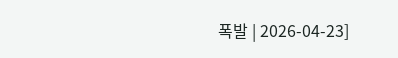폭발 | 2026-04-23]